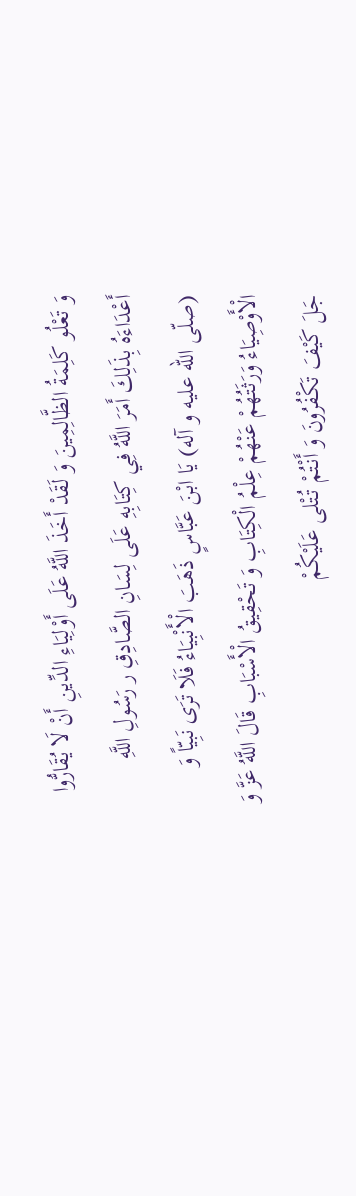وَ تَعْلُو كَلِمَةُ الظَّالِمِينَ وَ لَقَدْ أَخَذَ اللَّهُ عَلَى أَوْلِيَاءِ الدِّينِ أَنْ لَا يُقَارُّوا أَعْدَاءَهُ بِذَلِكَ أَمَرَ اللَّهُ فِي كِتَابِهِ عَلَى لِسَانِ الصَّادِقِ ر رَسُولِ اللَّهِ (صلّى اللّه عليه و آله) يَا ابْنَ عَبَّاسٍ ذَهَبَ الْأَنْبِيَاءُ فَلَا تَرَى نَبِيّاً وَ الْأَوْصِيَاءُ وَرَثَتُهُمْ عَنْهُمْ عِلْمُ الْكِتَابِ وَ تَحْقِيقُ الْأَسْبَابِ قَالَ اللَّهُ عَزَّ وَ جَلَ كَيْفَ تَكْفُرُونَ وَ أَنْتُمْ تُتْلى عَلَيْكُمْ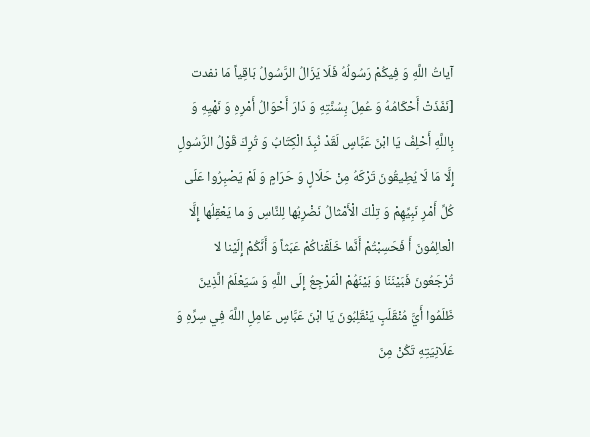آياتُ اللَّهِ وَ فِيكُمْ رَسُولُهُ فَلَا يَزَالُ الرَّسُولُ بَاقِياً مَا نفدت [نَفَذَتْ أَحْكَامُهُ وَ عُمِلَ بِسُنَّتِهِ وَ دَارَ أَحْوَالُ أَمْرِهِ وَ نَهْيِهِ وَ بِاللَّهِ أَحْلِفُ يَا ابْنَ عَبَّاسٍ لَقَدْ نُبِذَ الْكِتَابُ وَ تُرِكَ قَوْلُ الرَّسُولِ إِلَّا مَا لَا يُطِيقُونَ تَرْكَهُ مِنْ حَلَالٍ وَ حَرَامٍ وَ لَمْ يَصْبِرُوا عَلَى كُلِّ أَمْرِ نَبِيِّهِمْ وَ تِلْكَ الْأَمْثالُ نَضْرِبُها لِلنَّاسِ وَ ما يَعْقِلُها إِلَّا الْعالِمُونَ أَ فَحَسِبْتُمْ أَنَّما خَلَقْناكُمْ عَبَثاً وَ أَنَّكُمْ إِلَيْنا لا تُرْجَعُونَ فَبَيْنَنَا وَ بَيْنَهُمْ الْمَرْجِعُ إِلَى اللَّهِ وَ سَيَعْلَمُ الَّذِينَ ظَلَمُوا أَيَّ مُنْقَلَبٍ يَنْقَلِبُونَ يَا ابْنَ عَبَّاسٍ عَامِلِ اللَّهَ فِي سِرِّهِ وَ عَلَانِيَتِهِ تَكُنْ مِنَ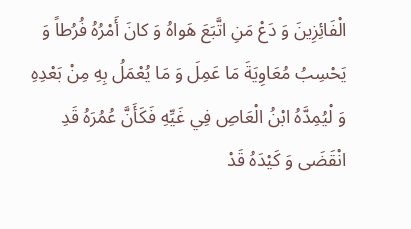الْفَائِزِينَ وَ دَعْ مَنِ اتَّبَعَ هَواهُ وَ كانَ أَمْرُهُ فُرُطاً وَ يَحْسِبُ مُعَاوِيَةَ مَا عَمِلَ وَ مَا يُعْمَلُ بِهِ مِنْ بَعْدِهِ وَ لْيُمِدَّهُ ابْنُ الْعَاصِ فِي غَيِّهِ فَكَأَنَّ عُمُرَهُ قَدِ انْقَضَى وَ كَيْدَهُ قَدْ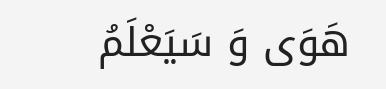هَوَى وَ سَيَعْلَمُ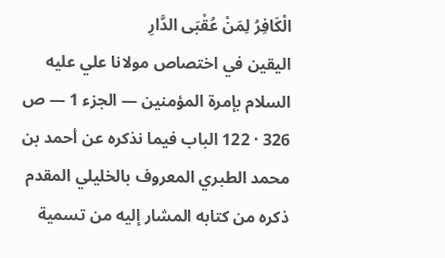الْكَافِرُ لِمَنْ عُقْبَى الدَّارِ
اليقين في اختصاص مولانا علي عليه السلام بإمرة المؤمنين — الجزء 1 — ص 326 · 122 الباب فيما نذكره عن أحمد بن محمد الطبري المعروف بالخليلي المقدم ذكره من كتابه المشار إليه من تسمية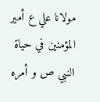مولانا علي ع أمير المؤمنين في حياة النبي ص و أمره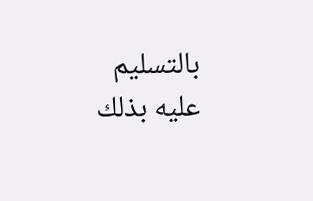بالتسليم عليه بذلك